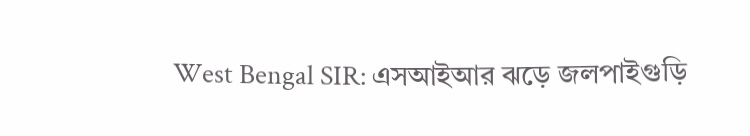West Bengal SIR: এসআইআর ঝড়ে জলপাইগুড়ি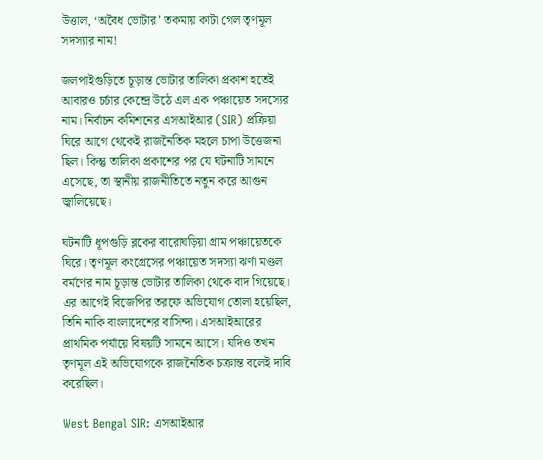উত্তাল, ‘অবৈধ ভোটার’ তকমায় কাটা গেল তৃণমূল সদস্যার নাম!

জলপাইগুড়িতে চূড়ান্ত ভোটার তালিকা প্রকাশ হতেই আবারও চর্চার কেন্দ্রে উঠে এল এক পঞ্চায়েত সদস্যের নাম। নির্বাচন কমিশনের এসআইআর (SIR) প্রক্রিয়া ঘিরে আগে থেকেই রাজনৈতিক মহলে চাপা উত্তেজনা ছিল। কিন্তু তালিকা প্রকাশের পর যে ঘটনাটি সামনে এসেছে, তা স্থানীয় রাজনীতিতে নতুন করে আগুন জ্বালিয়েছে।

ঘটনাটি ধূপগুড়ি ব্লকের বারোঘড়িয়া গ্রাম পঞ্চায়েতকে ঘিরে। তৃণমূল কংগ্রেসের পঞ্চায়েত সদস্যা ঝর্ণা মণ্ডল বর্মণের নাম চূড়ান্ত ভোটার তালিকা থেকে বাদ গিয়েছে। এর আগেই বিজেপির তরফে অভিযোগ তোলা হয়েছিল, তিনি নাকি বাংলাদেশের বাসিন্দা। এসআইআরের প্রাথমিক পর্যায়ে বিষয়টি সামনে আসে। যদিও তখন তৃণমূল এই অভিযোগকে রাজনৈতিক চক্রান্ত বলেই দাবি করেছিল।

West Bengal SIR: এসআইআর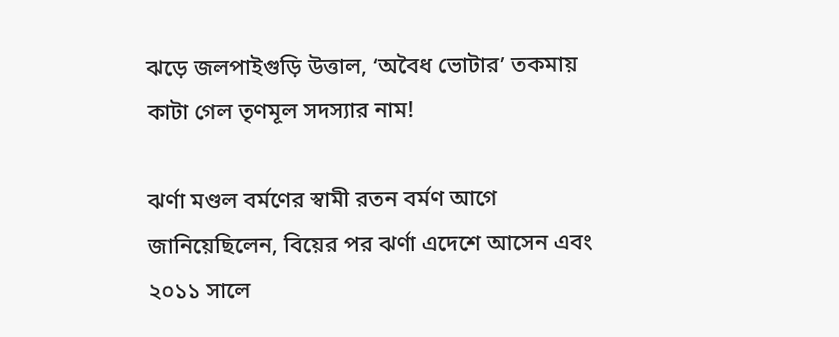ঝড়ে জলপাইগুড়ি উত্তাল, ‘অবৈধ ভোটার’ তকমায় কাটা গেল তৃণমূল সদস্যার নাম!

ঝর্ণা মণ্ডল বর্মণের স্বামী রতন বর্মণ আগে জানিয়েছিলেন, বিয়ের পর ঝর্ণা এদেশে আসেন এবং ২০১১ সালে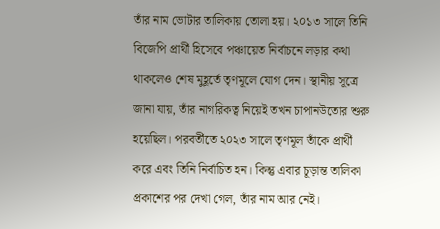তাঁর নাম ভোটার তালিকায় তোলা হয়। ২০১৩ সালে তিনি বিজেপি প্রার্থী হিসেবে পঞ্চায়েত নির্বাচনে লড়ার কথা থাকলেও শেষ মুহূর্তে তৃণমূলে যোগ দেন। স্থানীয় সূত্রে জানা যায়, তাঁর নাগরিকত্ব নিয়েই তখন চাপানউতোর শুরু হয়েছিল। পরবর্তীতে ২০২৩ সালে তৃণমূল তাঁকে প্রার্থী করে এবং তিনি নির্বাচিত হন। কিন্তু এবার চূড়ান্ত তালিকা প্রকাশের পর দেখা গেল, তাঁর নাম আর নেই।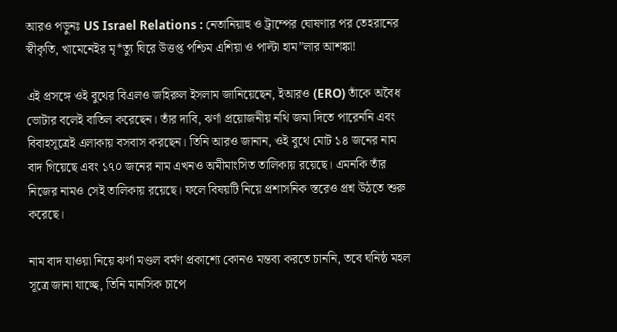আরও পড়ুনঃ US Israel Relations : নেতানিয়াহু ও ট্রাম্পের ঘোষণার পর তেহরানের স্বীকৃতি, খামেনেইর মৃ*ত্যু ঘিরে উত্তপ্ত পশ্চিম এশিয়া ও পাল্টা হাম”লার আশঙ্কা!

এই প্রসঙ্গে ওই বুথের বিএলও জহিরুল ইসলাম জানিয়েছেন, ইআরও (ERO) তাঁকে অবৈধ ভোটার বলেই বাতিল করেছেন। তাঁর দাবি, ঝর্ণা প্রয়োজনীয় নথি জমা দিতে পারেননি এবং বিবাহসূত্রেই এলাকায় বসবাস করছেন। তিনি আরও জানান, ওই বুথে মোট ১৪ জনের নাম বাদ গিয়েছে এবং ১৭০ জনের নাম এখনও অমীমাংসিত তালিকায় রয়েছে। এমনকি তাঁর নিজের নামও সেই তালিকায় রয়েছে। ফলে বিষয়টি নিয়ে প্রশাসনিক স্তরেও প্রশ্ন উঠতে শুরু করেছে।

নাম বাদ যাওয়া নিয়ে ঝর্ণা মণ্ডল বর্মণ প্রকাশ্যে কোনও মন্তব্য করতে চাননি, তবে ঘনিষ্ঠ মহল সূত্রে জানা যাচ্ছে, তিনি মানসিক চাপে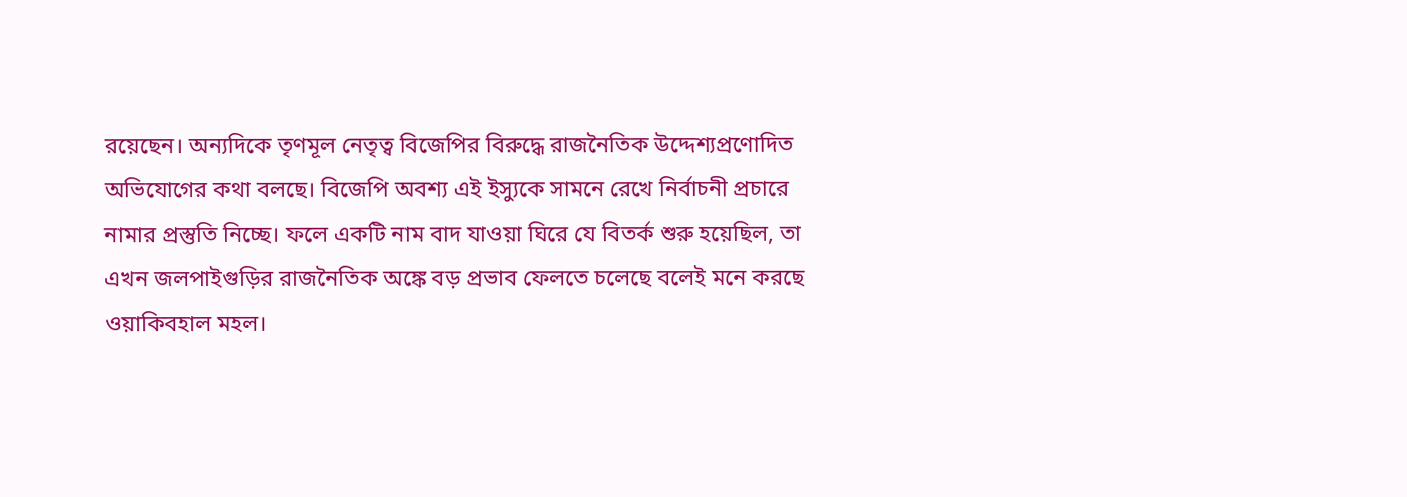রয়েছেন। অন্যদিকে তৃণমূল নেতৃত্ব বিজেপির বিরুদ্ধে রাজনৈতিক উদ্দেশ্যপ্রণোদিত অভিযোগের কথা বলছে। বিজেপি অবশ্য এই ইস্যুকে সামনে রেখে নির্বাচনী প্রচারে নামার প্রস্তুতি নিচ্ছে। ফলে একটি নাম বাদ যাওয়া ঘিরে যে বিতর্ক শুরু হয়েছিল, তা এখন জলপাইগুড়ির রাজনৈতিক অঙ্কে বড় প্রভাব ফেলতে চলেছে বলেই মনে করছে ওয়াকিবহাল মহল।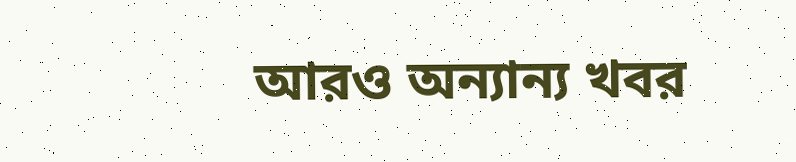আরও অন্যান্য খবর